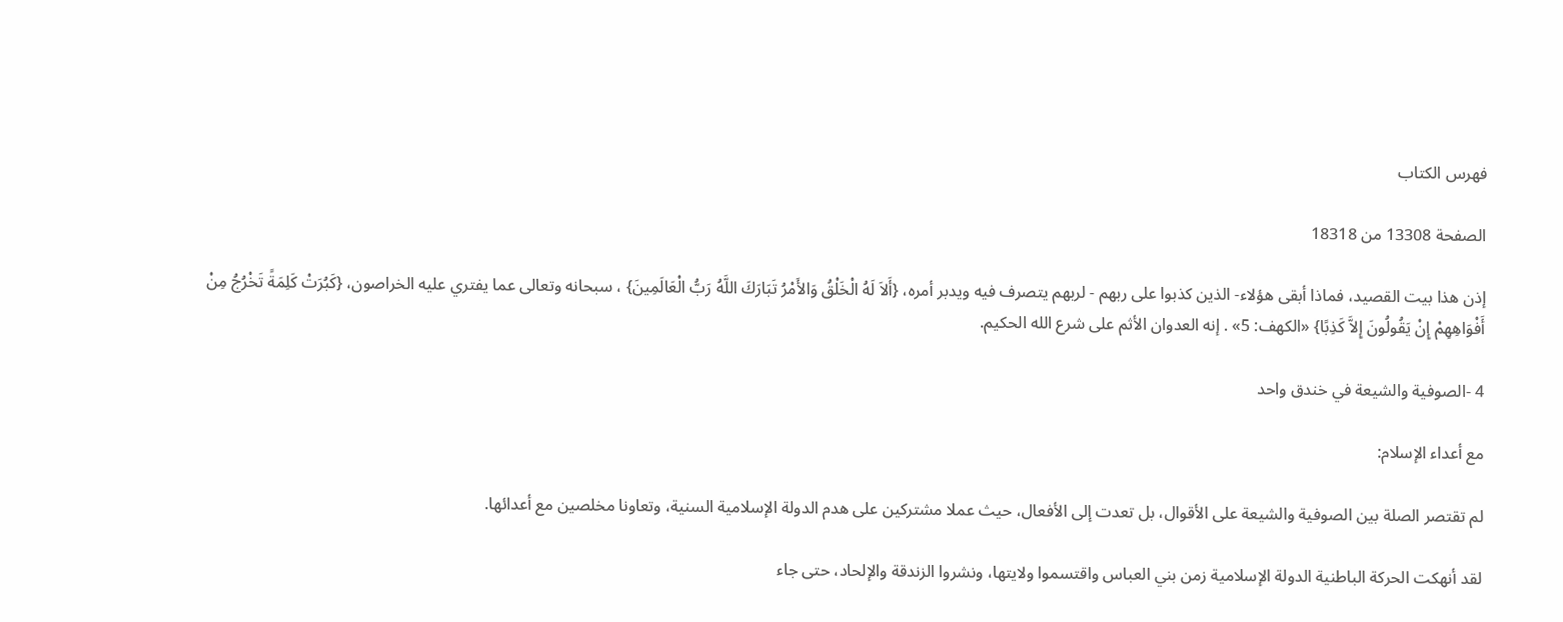فهرس الكتاب

الصفحة 13308 من 18318

إذن هذا بيت القصيد، فماذا أبقى هؤلاء- الذين كذبوا على ربهم - لربهم يتصرف فيه ويدبر أمره، {أَلاَ لَهُ الْخَلْقُ وَالأَمْرُ تَبَارَكَ اللَّهُ رَبُّ الْعَالَمِينَ} ، سبحانه وتعالى عما يفتري عليه الخراصون، {كَبُرَتْ كَلِمَةً تَخْرُجُ مِنْ أَفْوَاهِهِمْ إِنْ يَقُولُونَ إِلاَّ كَذِبًا} «الكهف: 5» . إنه العدوان الأثم على شرع الله الحكيم.

4 -الصوفية والشيعة في خندق واحد

مع أعداء الإسلام:

لم تقتصر الصلة بين الصوفية والشيعة على الأقوال، بل تعدت إلى الأفعال، حيث عملا مشتركين على هدم الدولة الإسلامية السنية، وتعاونا مخلصين مع أعدائها.

لقد أنهكت الحركة الباطنية الدولة الإسلامية زمن بني العباس واقتسموا ولايتها، ونشروا الزندقة والإلحاد، حتى جاء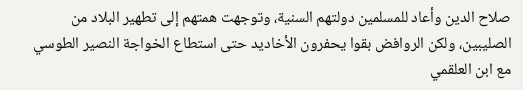صلاح الدين وأعاد للمسلمين دولتهم السنية، وتوجهت همتهم إلى تطهير البلاد من الصليبين، ولكن الروافض بقوا يحفرون الأخاديد حتى استطاع الخواجة النصير الطوسي مع ابن العلقمي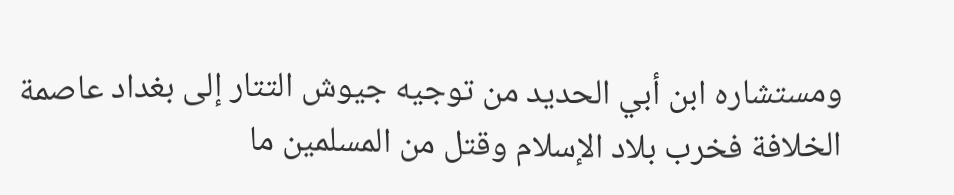ومستشاره ابن أبي الحديد من توجيه جيوش التتار إلى بغداد عاصمة الخلافة فخرب بلاد الإسلام وقتل من المسلمين ما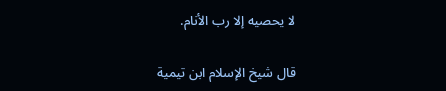لا يحصيه إلا رب الأنام.

قال شيخ الإسلام ابن تيمية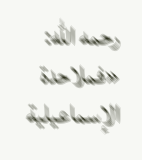رحمه الله: «فملاحدة الإسماعيلية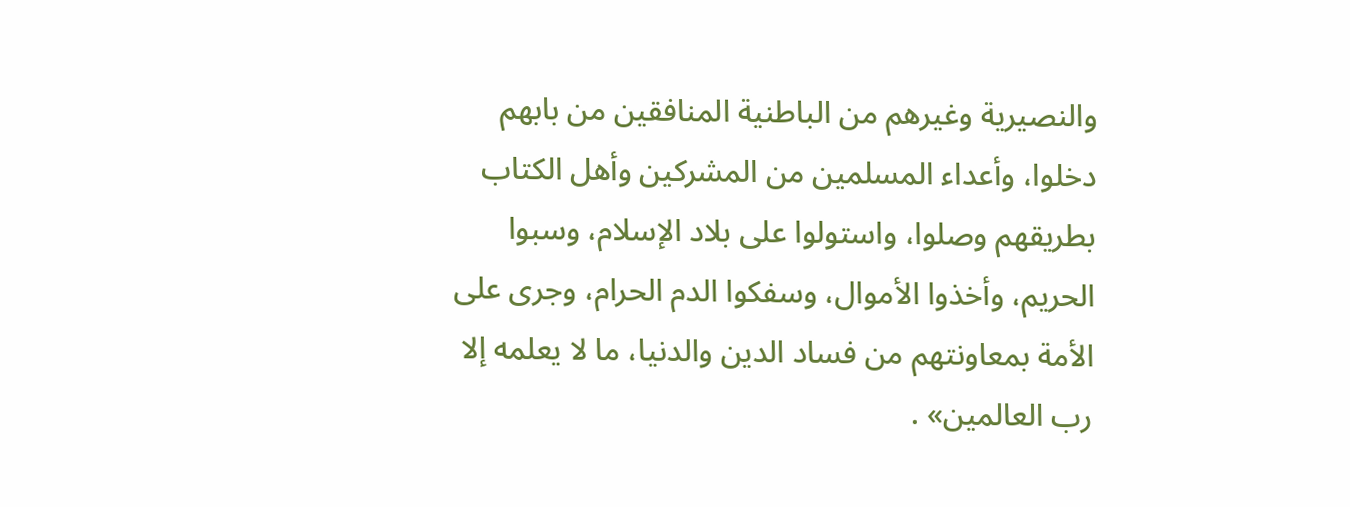والنصيرية وغيرهم من الباطنية المنافقين من بابهم دخلوا، وأعداء المسلمين من المشركين وأهل الكتاب بطريقهم وصلوا، واستولوا على بلاد الإسلام، وسبوا الحريم، وأخذوا الأموال، وسفكوا الدم الحرام، وجرى على الأمة بمعاونتهم من فساد الدين والدنيا، ما لا يعلمه إلا رب العالمين» .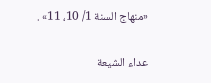«منهاج السنة 1/ 10، 11» .

عداء الشيعة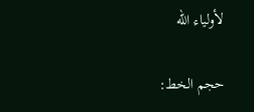لأولياء الله

حجم الخط: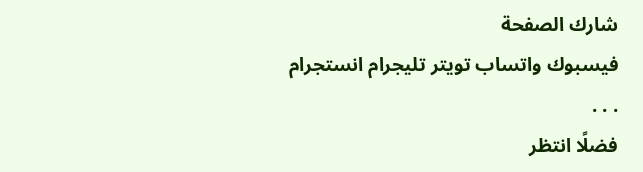شارك الصفحة
فيسبوك واتساب تويتر تليجرام انستجرام
. . .
فضلًا انتظر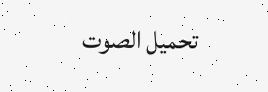تحميل الصوت